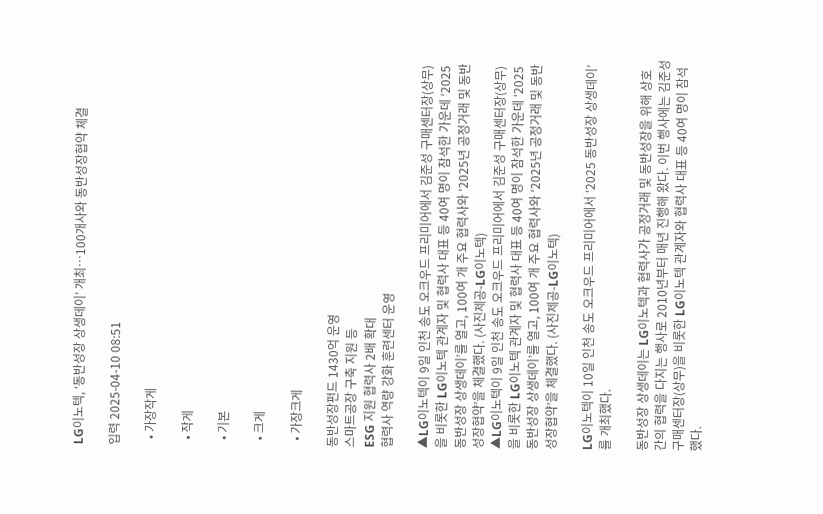LG이노텍, ‘동반성장 상생데이’ 개최…100개사와 동반성장협약 체결

입력 2025-04-10 08:51

  • 가장작게

  • 작게

  • 기본

  • 크게

  • 가장크게

동반성장펀드 1430억 운영
스마트공장 구축 지원 등
ESG 지원 협력사 2배 확대
협력사 역량 강화 훈련센터 운영

▲LG이노텍이 9일 인천 송도 오크우드 프리미어에서 김준성 구매센터장(상무)을 비롯한 LG이노텍 관계자 및 협력사 대표 등 40여 명이 참석한 가운데 ‘2025 동반성장 상생데이’를 열고, 100여 개 주요 협력사와 ‘2025년 공정거래 및 동반성장협약’을 체결했다. (사진제공-LG이노텍)
▲LG이노텍이 9일 인천 송도 오크우드 프리미어에서 김준성 구매센터장(상무)을 비롯한 LG이노텍 관계자 및 협력사 대표 등 40여 명이 참석한 가운데 ‘2025 동반성장 상생데이’를 열고, 100여 개 주요 협력사와 ‘2025년 공정거래 및 동반성장협약’을 체결했다. (사진제공-LG이노텍)

LG이노텍이 10일 인천 송도 오크우드 프리미어에서 ‘2025 동반성장 상생데이’를 개최했다.

동반성장 상생데이는 LG이노텍과 협력사가 공정거래 및 동반성장을 위해 상호 간의 협력을 다지는 행사로 2010년부터 매년 진행해 왔다. 이번 행사에는 김준성 구매센터장(상무)을 비롯한 LG이노텍 관계자와 협력사 대표 등 40여 명이 참석했다.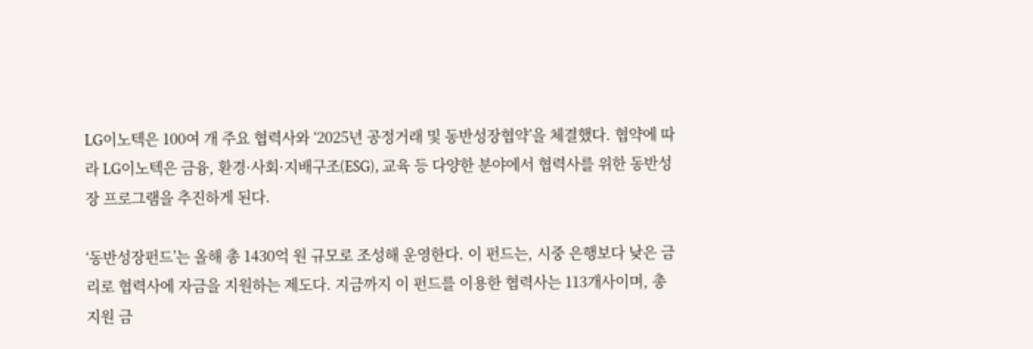LG이노텍은 100여 개 주요 협력사와 ‘2025년 공정거래 및 동반성장협약’을 체결했다. 협약에 따라 LG이노텍은 금융, 환경·사회·지배구조(ESG), 교육 등 다양한 분야에서 협력사를 위한 동반성장 프로그램을 추진하게 된다.

‘동반성장펀드’는 올해 총 1430억 원 규모로 조성해 운영한다. 이 펀드는, 시중 은행보다 낮은 금리로 협력사에 자금을 지원하는 제도다. 지금까지 이 펀드를 이용한 협력사는 113개사이며, 총 지원 금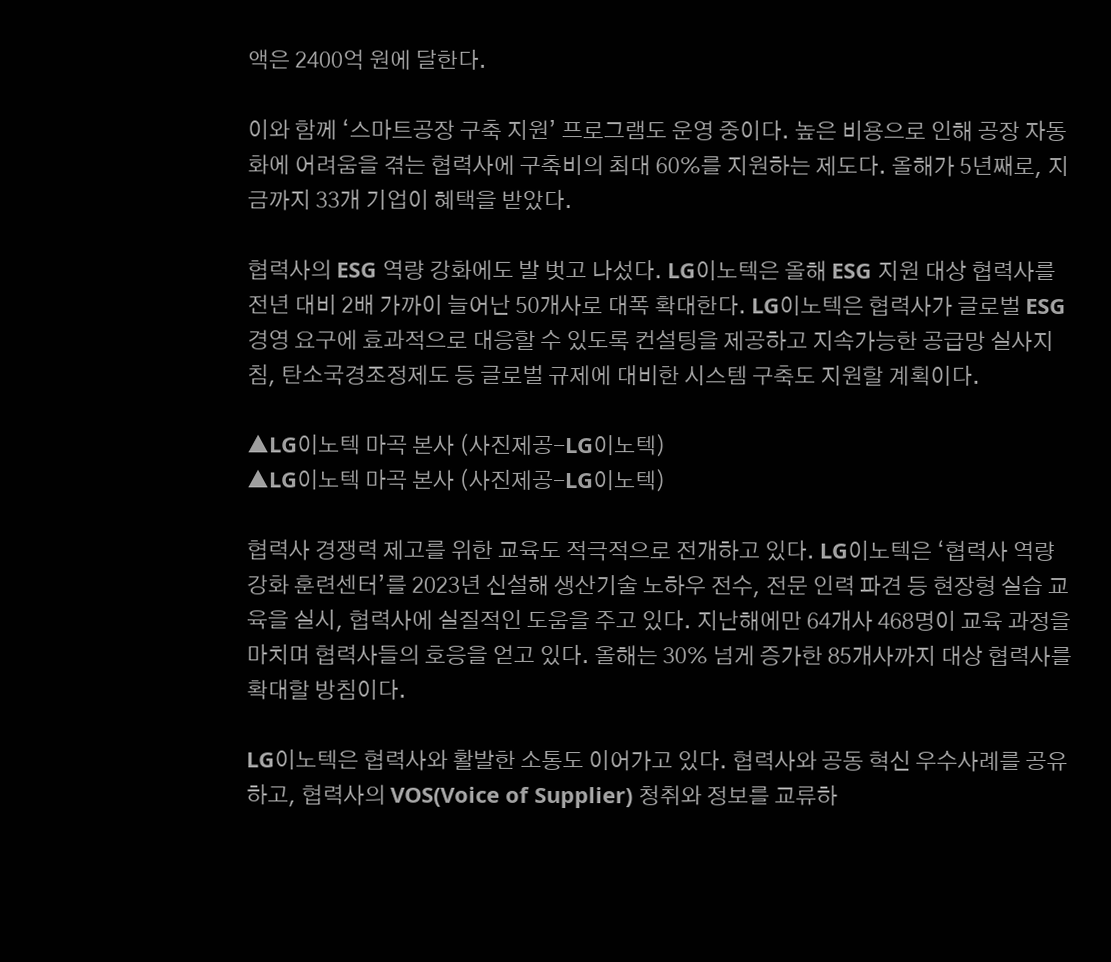액은 2400억 원에 달한다.

이와 함께 ‘스마트공장 구축 지원’ 프로그램도 운영 중이다. 높은 비용으로 인해 공장 자동화에 어려움을 겪는 협력사에 구축비의 최대 60%를 지원하는 제도다. 올해가 5년째로, 지금까지 33개 기업이 혜택을 받았다.

협력사의 ESG 역량 강화에도 발 벗고 나섰다. LG이노텍은 올해 ESG 지원 대상 협력사를 전년 대비 2배 가까이 늘어난 50개사로 대폭 확대한다. LG이노텍은 협력사가 글로벌 ESG 경영 요구에 효과적으로 대응할 수 있도록 컨설팅을 제공하고 지속가능한 공급망 실사지침, 탄소국경조정제도 등 글로벌 규제에 대비한 시스템 구축도 지원할 계획이다.

▲LG이노텍 마곡 본사 (사진제공-LG이노텍)
▲LG이노텍 마곡 본사 (사진제공-LG이노텍)

협력사 경쟁력 제고를 위한 교육도 적극적으로 전개하고 있다. LG이노텍은 ‘협력사 역량 강화 훈련센터’를 2023년 신설해 생산기술 노하우 전수, 전문 인력 파견 등 현장형 실습 교육을 실시, 협력사에 실질적인 도움을 주고 있다. 지난해에만 64개사 468명이 교육 과정을 마치며 협력사들의 호응을 얻고 있다. 올해는 30% 넘게 증가한 85개사까지 대상 협력사를 확대할 방침이다.

LG이노텍은 협력사와 활발한 소통도 이어가고 있다. 협력사와 공동 혁신 우수사례를 공유하고, 협력사의 VOS(Voice of Supplier) 청취와 정보를 교류하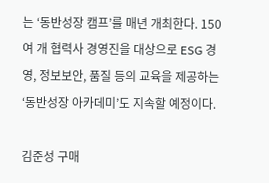는 ‘동반성장 캠프’를 매년 개최한다. 150여 개 협력사 경영진을 대상으로 ESG 경영, 정보보안, 품질 등의 교육을 제공하는 ‘동반성장 아카데미’도 지속할 예정이다.

김준성 구매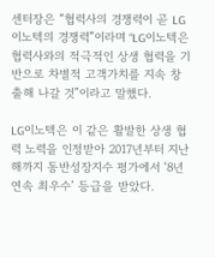센터장은 “협력사의 경쟁력이 곧 LG이노텍의 경쟁력”이라며 “LG이노텍은 협력사와의 적극적인 상생 협력을 기반으로 차별적 고객가치를 지속 창출해 나갈 것”이라고 말했다.

LG이노텍은 이 같은 활발한 상생 협력 노력을 인정받아 2017년부터 지난해까지 동반성장지수 평가에서 ‘8년 연속 최우수’ 등급을 받았다.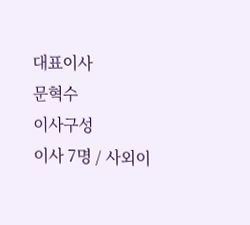대표이사
문혁수
이사구성
이사 7명 / 사외이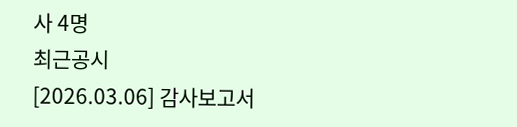사 4명
최근공시
[2026.03.06] 감사보고서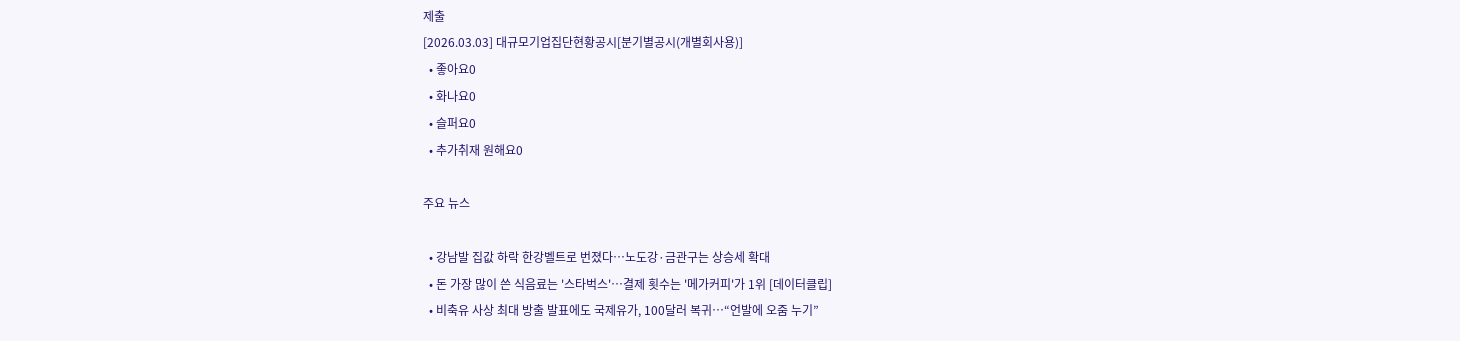제출
[2026.03.03] 대규모기업집단현황공시[분기별공시(개별회사용)]
  • 좋아요0
  • 화나요0
  • 슬퍼요0
  • 추가취재 원해요0

주요 뉴스

  • 강남발 집값 하락 한강벨트로 번졌다⋯노도강·금관구는 상승세 확대
  • 돈 가장 많이 쓴 식음료는 '스타벅스'…결제 횟수는 '메가커피'가 1위 [데이터클립]
  • 비축유 사상 최대 방출 발표에도 국제유가, 100달러 복귀⋯“언발에 오줌 누기”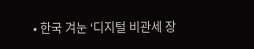• 한국 겨눈 ‘디지털 비관세 장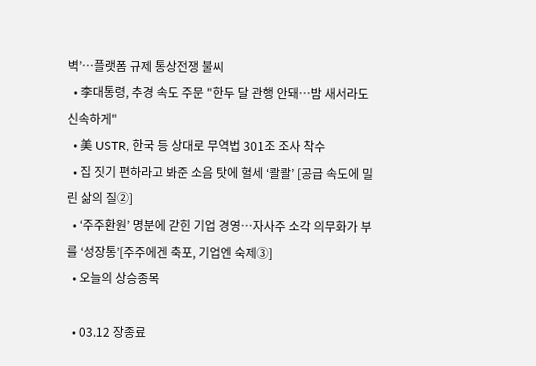벽’…플랫폼 규제 통상전쟁 불씨
  • 李대통령, 추경 속도 주문 "한두 달 관행 안돼…밤 새서라도 신속하게"
  • 美 USTR, 한국 등 상대로 무역법 301조 조사 착수
  • 집 짓기 편하라고 봐준 소음 탓에 혈세 ‘콸콸’ [공급 속도에 밀린 삶의 질②]
  • ‘주주환원’ 명분에 갇힌 기업 경영…자사주 소각 의무화가 부를 ‘성장통’[주주에겐 축포, 기업엔 숙제③]
  • 오늘의 상승종목

  • 03.12 장종료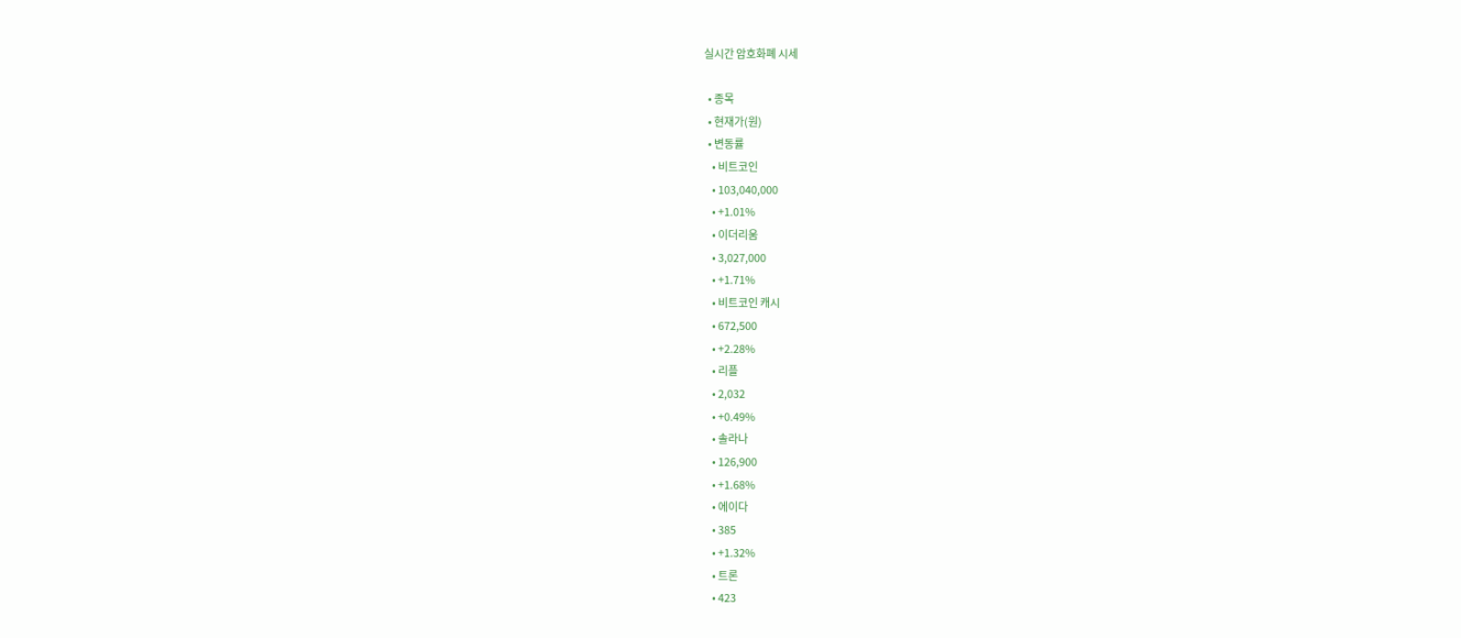실시간 암호화폐 시세

  • 종목
  • 현재가(원)
  • 변동률
    • 비트코인
    • 103,040,000
    • +1.01%
    • 이더리움
    • 3,027,000
    • +1.71%
    • 비트코인 캐시
    • 672,500
    • +2.28%
    • 리플
    • 2,032
    • +0.49%
    • 솔라나
    • 126,900
    • +1.68%
    • 에이다
    • 385
    • +1.32%
    • 트론
    • 423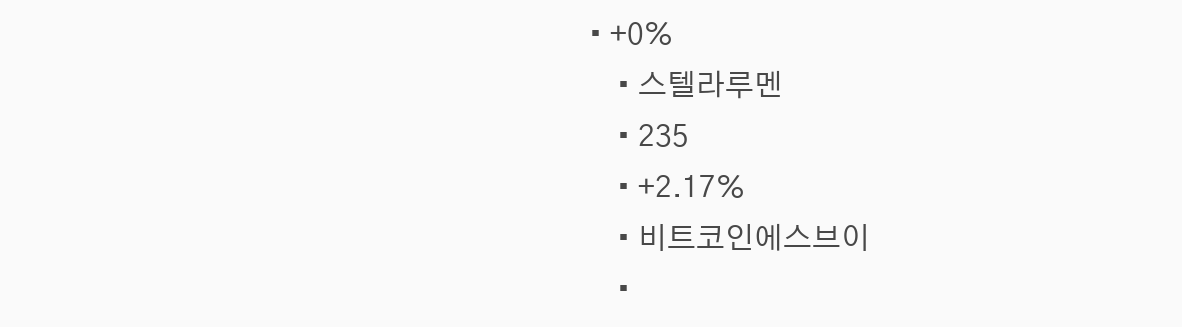• +0%
    • 스텔라루멘
    • 235
    • +2.17%
    • 비트코인에스브이
    •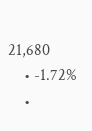21,680
    • -1.72%
    •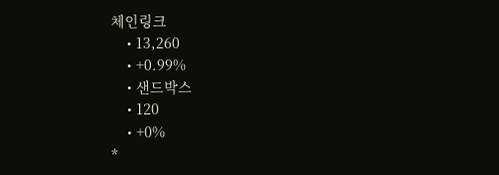체인링크
    • 13,260
    • +0.99%
    • 샌드박스
    • 120
    • +0%
*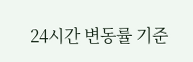24시간 변동률 기준